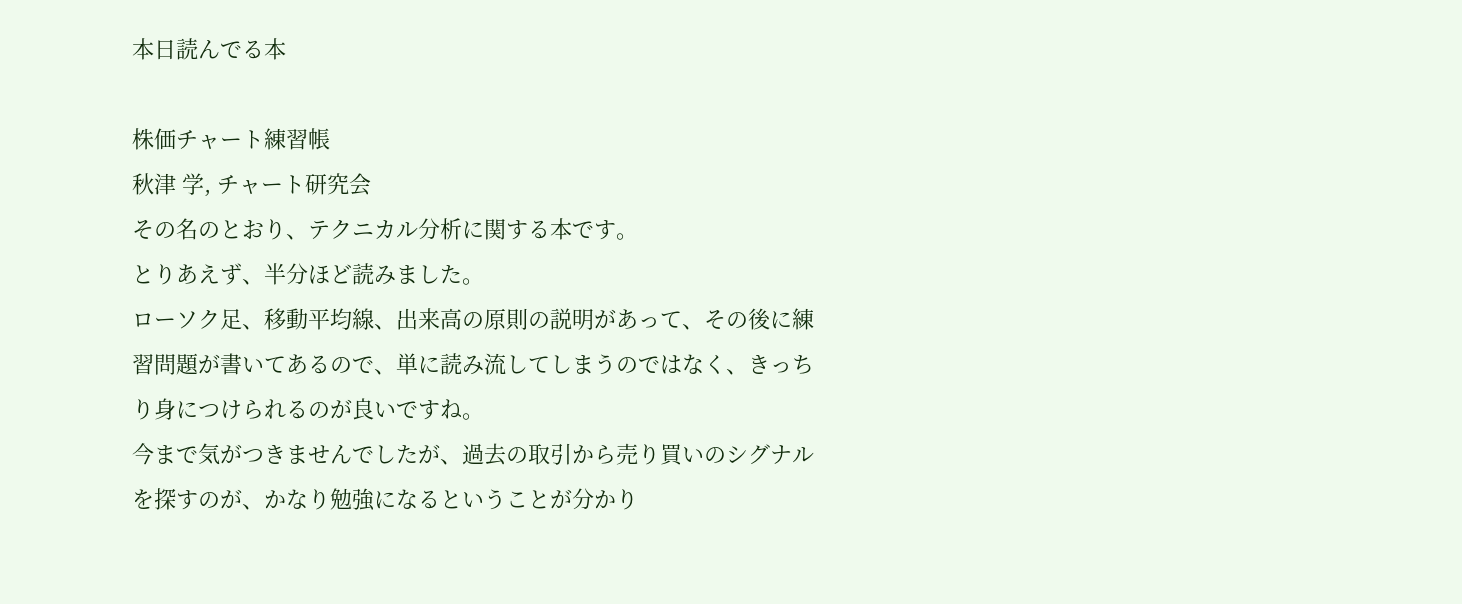本日読んでる本

株価チャート練習帳
秋津 学, チャート研究会
その名のとおり、テクニカル分析に関する本です。
とりあえず、半分ほど読みました。
ローソク足、移動平均線、出来高の原則の説明があって、その後に練習問題が書いてあるので、単に読み流してしまうのではなく、きっちり身につけられるのが良いですね。
今まで気がつきませんでしたが、過去の取引から売り買いのシグナルを探すのが、かなり勉強になるということが分かり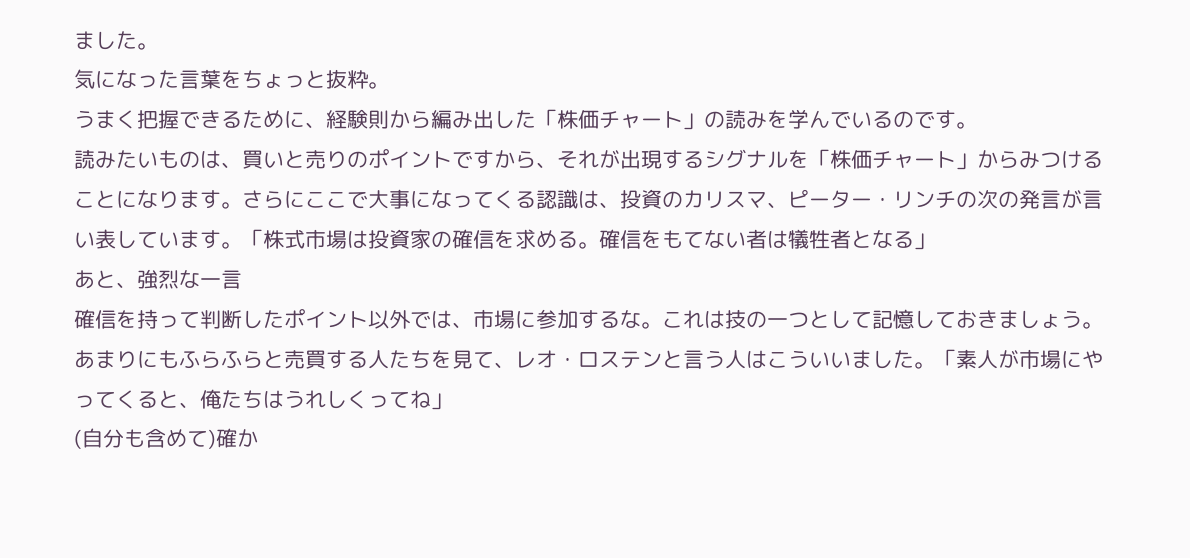ました。
気になった言葉をちょっと抜粋。
うまく把握できるために、経験則から編み出した「株価チャート」の読みを学んでいるのです。
読みたいものは、買いと売りのポイントですから、それが出現するシグナルを「株価チャート」からみつけることになります。さらにここで大事になってくる認識は、投資のカリスマ、ピーター・リンチの次の発言が言い表しています。「株式市場は投資家の確信を求める。確信をもてない者は犠牲者となる」
あと、強烈な一言
確信を持って判断したポイント以外では、市場に参加するな。これは技の一つとして記憶しておきましょう。あまりにもふらふらと売買する人たちを見て、レオ・ロステンと言う人はこういいました。「素人が市場にやってくると、俺たちはうれしくってね」
(自分も含めて)確か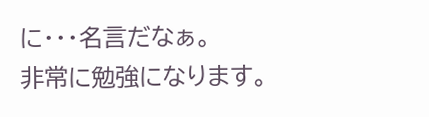に・・・名言だなぁ。
非常に勉強になります。